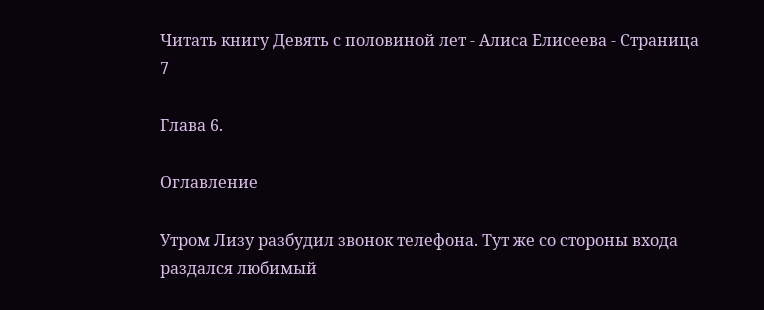Читать книгу Девять с половиной лет - Алиса Елисеева - Страница 7

Глава 6.

Оглавление

Утром Лизу разбудил звонок телефона. Тут же со стороны входа раздался любимый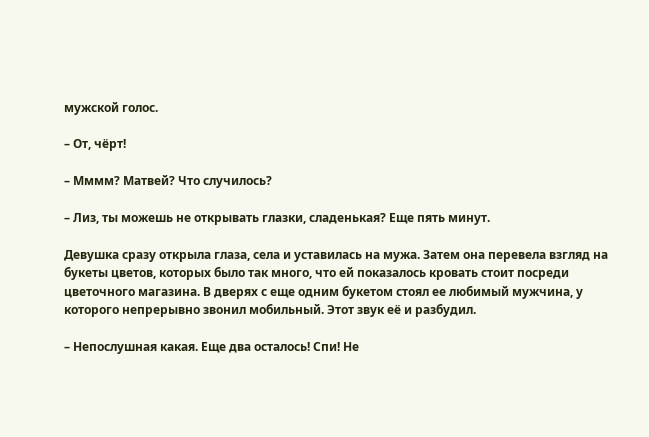мужской голос.

– От, чёрт!

– Мммм? Матвей? Что случилось?

– Лиз, ты можешь не открывать глазки, сладенькая? Еще пять минут.

Девушка сразу открыла глаза, села и уставилась на мужа. Затем она перевела взгляд на букеты цветов, которых было так много, что ей показалось кровать стоит посреди цветочного магазина. В дверях с еще одним букетом стоял ее любимый мужчина, у которого непрерывно звонил мобильный. Этот звук её и разбудил.

– Непослушная какая. Еще два осталось! Спи! Не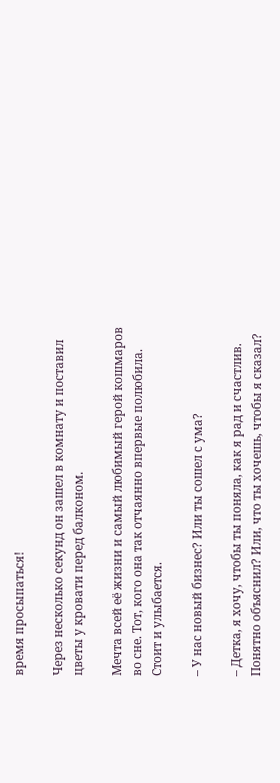время просыпаться!

Через несколько секунд он зашел в комнату и поставил цветы у кровати перед балконом.

Мечта всей её жизни и самый любимый герой кошмаров во сне. Тот, кого она так отчаянно впервые полюбила. Стоит и улыбается.

– У нас новый бизнес? Или ты сошел с ума?

– Детка, я хочу, чтобы ты поняла, как я рад и счастлив. Понятно объяснил? Или, что ты хочешь, чтобы я сказал?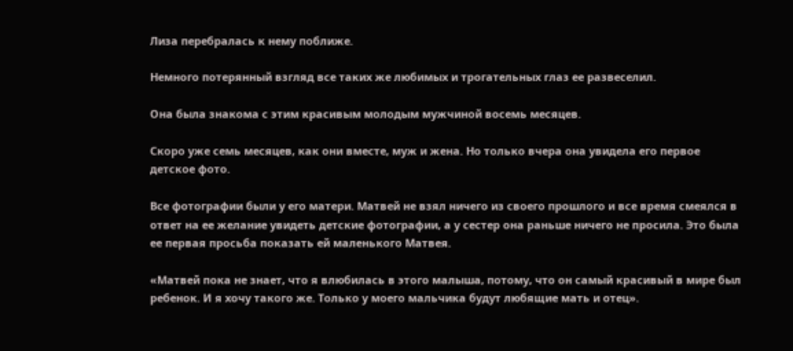Лиза перебралась к нему поближе.

Немного потерянный взгляд все таких же любимых и трогательных глаз ее развеселил.

Она была знакома с этим красивым молодым мужчиной восемь месяцев.

Скоро уже семь месяцев, как они вместе, муж и жена. Но только вчера она увидела его первое детское фото.

Все фотографии были у его матери. Матвей не взял ничего из своего прошлого и все время смеялся в ответ на ее желание увидеть детские фотографии, а у сестер она раньше ничего не просила. Это была ее первая просьба показать ей маленького Матвея.

«Матвей пока не знает, что я влюбилась в этого малыша, потому, что он самый красивый в мире был ребенок. И я хочу такого же. Только у моего мальчика будут любящие мать и отец».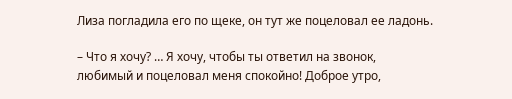Лиза погладила его по щеке, он тут же поцеловал ее ладонь.

– Что я хочу? … Я хочу, чтобы ты ответил на звонок, любимый и поцеловал меня спокойно! Доброе утро,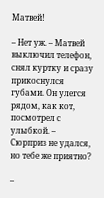Матвей!

– Нет уж. – Матвей выключил телефон, снял куртку и сразу прикоснулся губами. Он улегся рядом, как кот, посмотрел с улыбкой. – Сюрприз не удался, но тебе же приятно?

–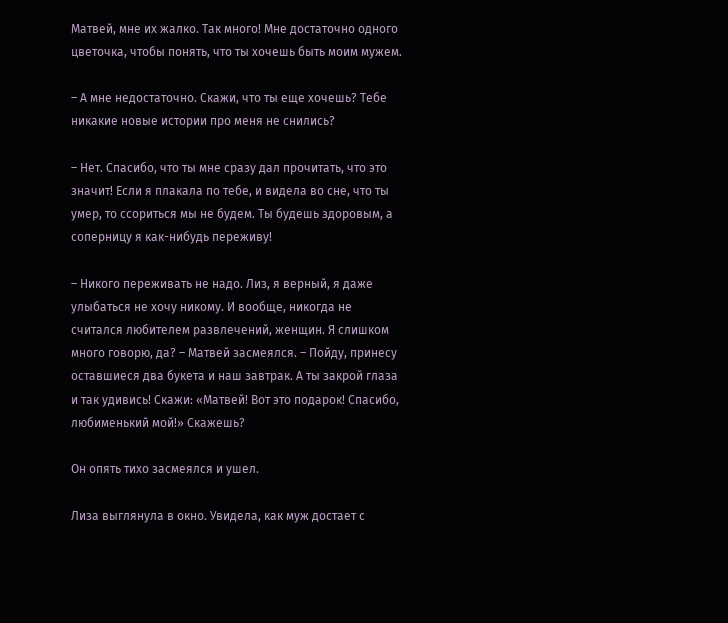Матвей, мне их жалко. Так много! Мне достаточно одного цветочка, чтобы понять, что ты хочешь быть моим мужем.

– А мне недостаточно. Скажи, что ты еще хочешь? Тебе никакие новые истории про меня не снились?

– Нет. Спасибо, что ты мне сразу дал прочитать, что это значит! Если я плакала по тебе, и видела во сне, что ты умер, то ссориться мы не будем. Ты будешь здоровым, а соперницу я как-нибудь переживу!

– Никого переживать не надо. Лиз, я верный, я даже улыбаться не хочу никому. И вообще, никогда не считался любителем развлечений, женщин. Я слишком много говорю, да? – Матвей засмеялся. – Пойду, принесу оставшиеся два букета и наш завтрак. А ты закрой глаза и так удивись! Скажи: «Матвей! Вот это подарок! Спасибо, любименький мой!» Скажешь?

Он опять тихо засмеялся и ушел.

Лиза выглянула в окно. Увидела, как муж достает с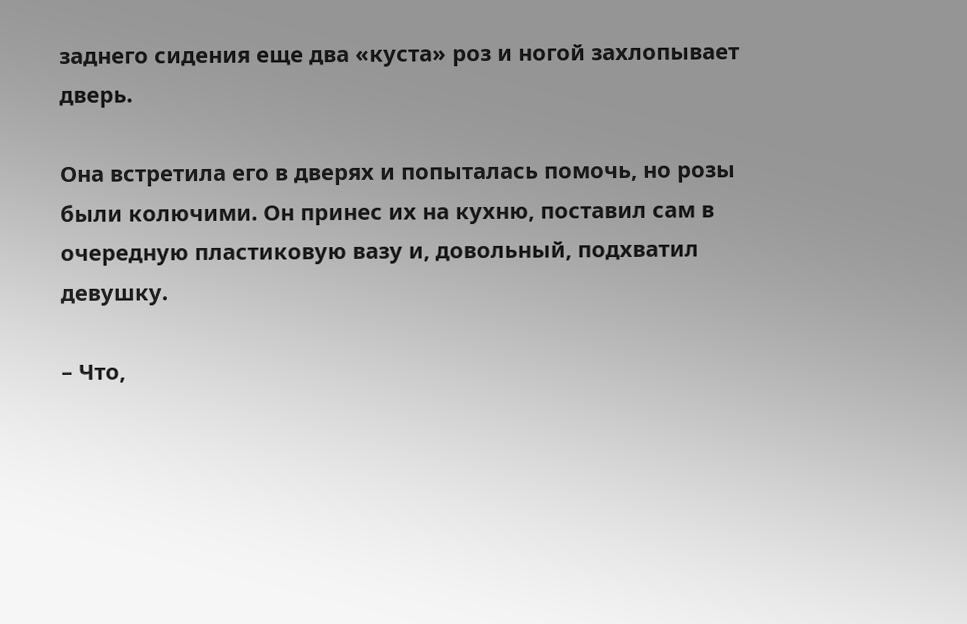заднего сидения еще два «куста» роз и ногой захлопывает дверь.

Она встретила его в дверях и попыталась помочь, но розы были колючими. Он принес их на кухню, поставил сам в очередную пластиковую вазу и, довольный, подхватил девушку.

– Что,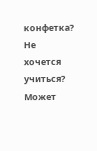конфетка? Не хочется учиться? Может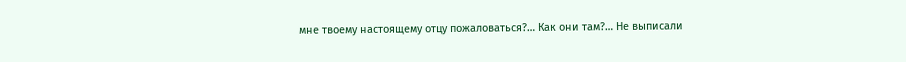мне твоему настоящему отцу пожаловаться?… Как они там?… Не выписали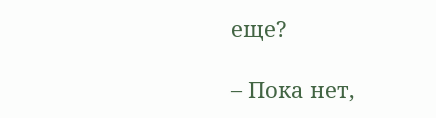еще?

– Пока нет,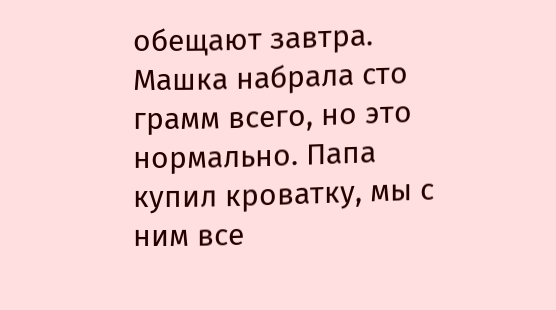обещают завтра. Машка набрала сто грамм всего, но это нормально. Папа купил кроватку, мы с ним все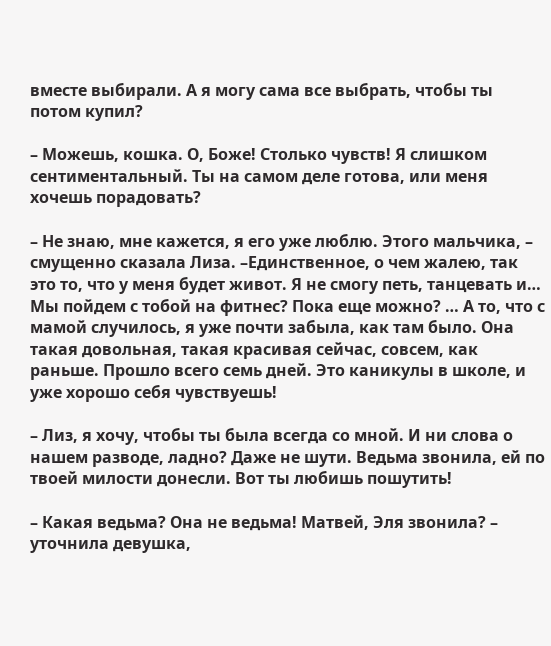вместе выбирали. А я могу сама все выбрать, чтобы ты потом купил?

– Можешь, кошка. О, Боже! Столько чувств! Я слишком сентиментальный. Ты на самом деле готова, или меня хочешь порадовать?

– Не знаю, мне кажется, я его уже люблю. Этого мальчика, – смущенно сказала Лиза. –Единственное, о чем жалею, так это то, что у меня будет живот. Я не смогу петь, танцевать и… Мы пойдем с тобой на фитнес? Пока еще можно? … А то, что с мамой случилось, я уже почти забыла, как там было. Она такая довольная, такая красивая сейчас, совсем, как раньше. Прошло всего семь дней. Это каникулы в школе, и уже хорошо себя чувствуешь!

– Лиз, я хочу, чтобы ты была всегда со мной. И ни слова о нашем разводе, ладно? Даже не шути. Ведьма звонила, ей по твоей милости донесли. Вот ты любишь пошутить!

– Какая ведьма? Она не ведьма! Матвей, Эля звонила? – уточнила девушка,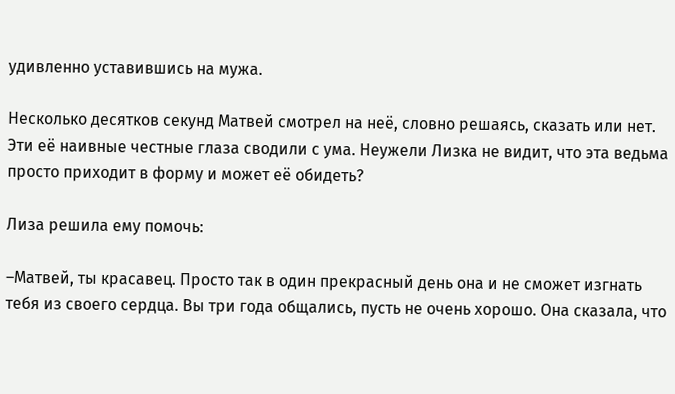удивленно уставившись на мужа.

Несколько десятков секунд Матвей смотрел на неё, словно решаясь, сказать или нет. Эти её наивные честные глаза сводили с ума. Неужели Лизка не видит, что эта ведьма просто приходит в форму и может её обидеть?

Лиза решила ему помочь:

–Матвей, ты красавец. Просто так в один прекрасный день она и не сможет изгнать тебя из своего сердца. Вы три года общались, пусть не очень хорошо. Она сказала, что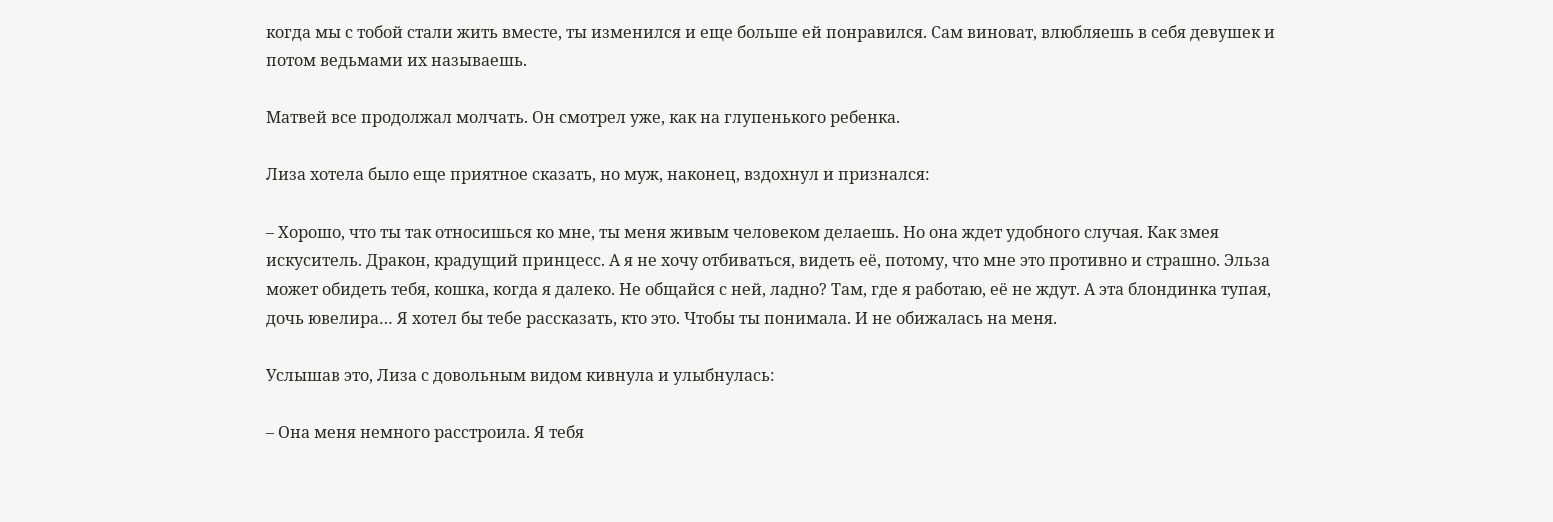когда мы с тобой стали жить вместе, ты изменился и еще больше ей понравился. Сам виноват, влюбляешь в себя девушек и потом ведьмами их называешь.

Матвей все продолжал молчать. Он смотрел уже, как на глупенького ребенка.

Лиза хотела было еще приятное сказать, но муж, наконец, вздохнул и признался:

– Хорошо, что ты так относишься ко мне, ты меня живым человеком делаешь. Но она ждет удобного случая. Как змея искуситель. Дракон, крадущий принцесс. А я не хочу отбиваться, видеть её, потому, что мне это противно и страшно. Эльза может обидеть тебя, кошка, когда я далеко. Не общайся с ней, ладно? Там, где я работаю, её не ждут. А эта блондинка тупая, дочь ювелира… Я хотел бы тебе рассказать, кто это. Чтобы ты понимала. И не обижалась на меня.

Услышав это, Лиза с довольным видом кивнула и улыбнулась:

– Она меня немного расстроила. Я тебя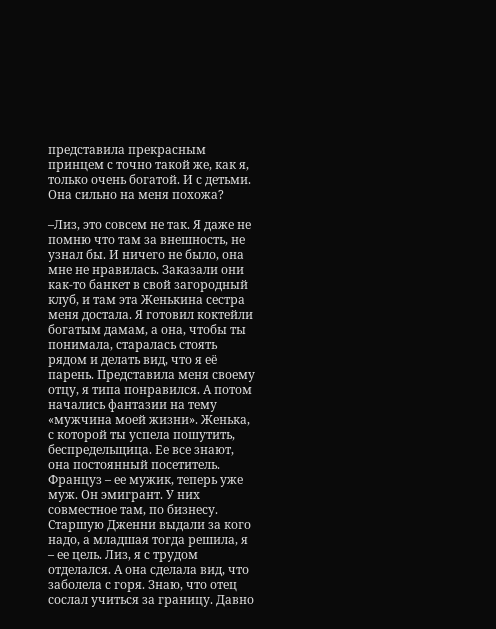представила прекрасным принцем с точно такой же, как я, только очень богатой. И с детьми. Она сильно на меня похожа?

–Лиз, это совсем не так. Я даже не помню что там за внешность, не узнал бы. И ничего не было, она мне не нравилась. Заказали они как-то банкет в свой загородный клуб, и там эта Женькина сестра меня достала. Я готовил коктейли богатым дамам, а она, чтобы ты понимала, старалась стоять рядом и делать вид, что я её парень. Представила меня своему отцу, я типа понравился. А потом начались фантазии на тему «мужчина моей жизни». Женька, с которой ты успела пошутить, беспредельщица. Ее все знают, она постоянный посетитель. Француз – ее мужик, теперь уже муж. Он эмигрант. У них совместное там, по бизнесу. Старшую Дженни выдали за кого надо, а младшая тогда решила, я – ее цель. Лиз, я с трудом отделался. А она сделала вид, что заболела с горя. Знаю, что отец сослал учиться за границу. Давно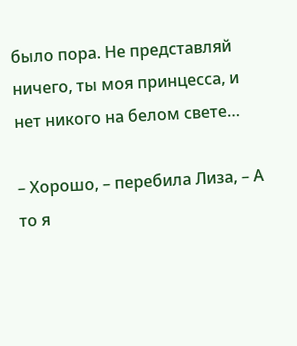было пора. Не представляй ничего, ты моя принцесса, и нет никого на белом свете…

– Хорошо, – перебила Лиза, – А то я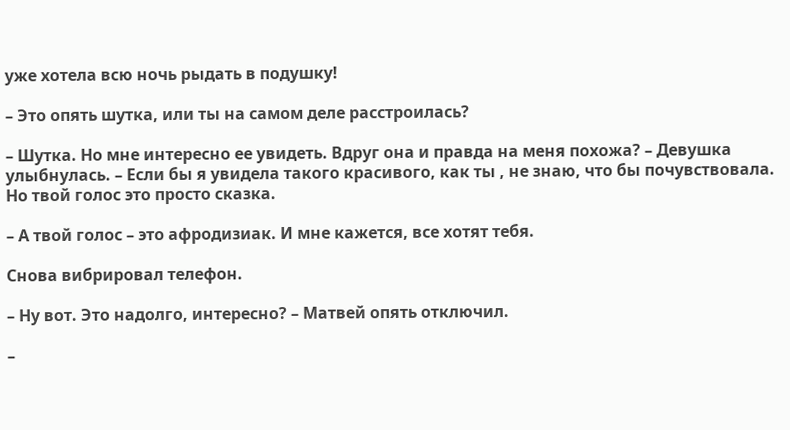уже хотела всю ночь рыдать в подушку!

– Это опять шутка, или ты на самом деле расстроилась?

– Шутка. Но мне интересно ее увидеть. Вдруг она и правда на меня похожа? – Девушка улыбнулась. – Если бы я увидела такого красивого, как ты , не знаю, что бы почувствовала. Но твой голос это просто сказка.

– А твой голос – это афродизиак. И мне кажется, все хотят тебя.

Снова вибрировал телефон.

– Ну вот. Это надолго, интересно? – Матвей опять отключил.

–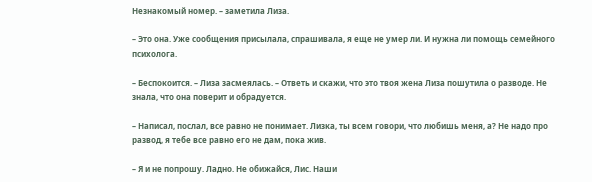Незнакомый номер. – заметила Лиза.

– Это она. Уже сообщения присылала, спрашивала, я еще не умер ли. И нужна ли помощь семейного психолога.

– Беспокоится. – Лиза засмеялась. – Ответь и скажи, что это твоя жена Лиза пошутила о разводе. Не знала, что она поверит и обрадуется.

– Написал, послал, все равно не понимает. Лизка, ты всем говори, что любишь меня, а? Не надо про развод, я тебе все равно его не дам, пока жив.

– Я и не попрошу. Ладно. Не обижайся, Лис. Наши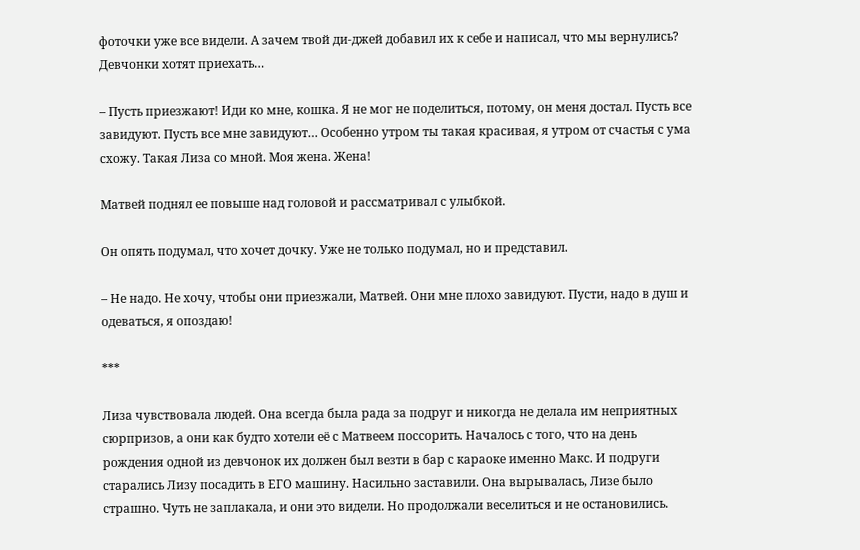фоточки уже все видели. А зачем твой ди-джей добавил их к себе и написал, что мы вернулись? Девчонки хотят приехать…

– Пусть приезжают! Иди ко мне, кошка. Я не мог не поделиться, потому, он меня достал. Пусть все завидуют. Пусть все мне завидуют… Особенно утром ты такая красивая, я утром от счастья с ума схожу. Такая Лиза со мной. Моя жена. Жена!

Матвей поднял ее повыше над головой и рассматривал с улыбкой.

Он опять подумал, что хочет дочку. Уже не только подумал, но и представил.

– Не надо. Не хочу, чтобы они приезжали, Матвей. Они мне плохо завидуют. Пусти, надо в душ и одеваться, я опоздаю!

***

Лиза чувствовала людей. Она всегда была рада за подруг и никогда не делала им неприятных сюрпризов, а они как будто хотели её с Матвеем поссорить. Началось с того, что на день рождения одной из девчонок их должен был везти в бар с караоке именно Макс. И подруги старались Лизу посадить в ЕГО машину. Насильно заставили. Она вырывалась, Лизе было страшно. Чуть не заплакала, и они это видели. Но продолжали веселиться и не остановились.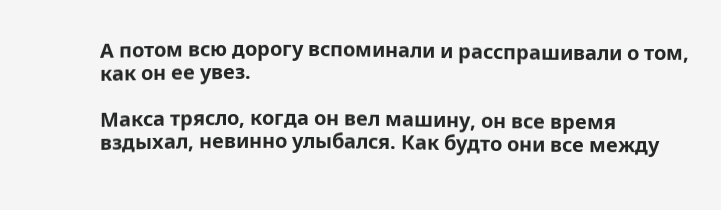А потом всю дорогу вспоминали и расспрашивали о том, как он ее увез.

Макса трясло, когда он вел машину, он все время вздыхал, невинно улыбался. Как будто они все между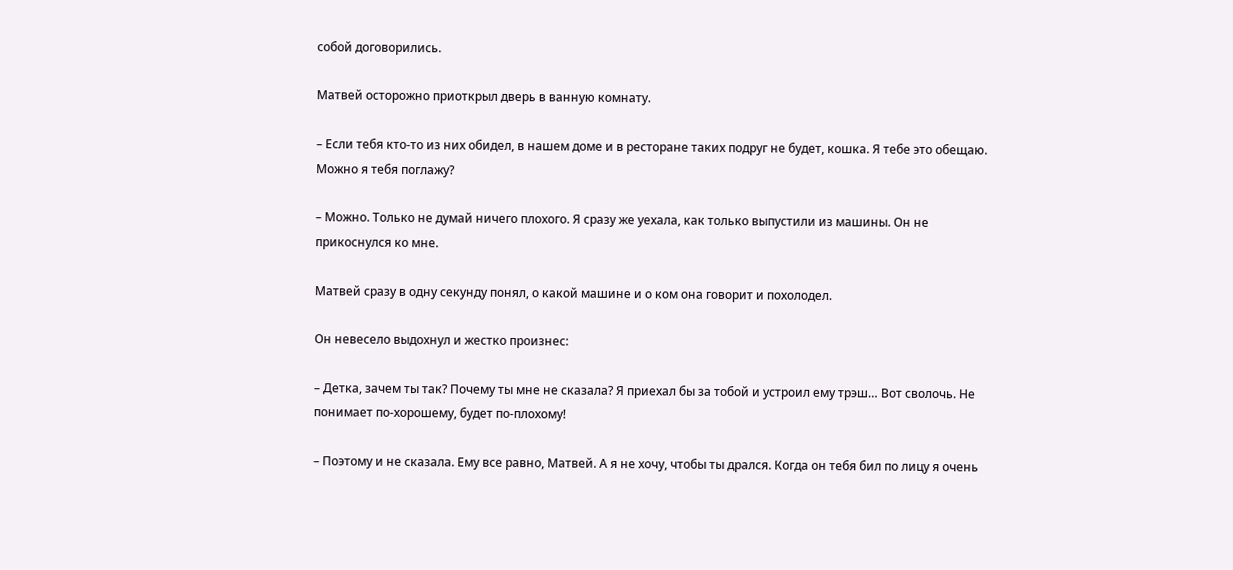собой договорились.

Матвей осторожно приоткрыл дверь в ванную комнату.

– Если тебя кто-то из них обидел, в нашем доме и в ресторане таких подруг не будет, кошка. Я тебе это обещаю. Можно я тебя поглажу?

– Можно. Только не думай ничего плохого. Я сразу же уехала, как только выпустили из машины. Он не прикоснулся ко мне.

Матвей сразу в одну секунду понял, о какой машине и о ком она говорит и похолодел.

Он невесело выдохнул и жестко произнес:

– Детка, зачем ты так? Почему ты мне не сказала? Я приехал бы за тобой и устроил ему трэш… Вот сволочь. Не понимает по-хорошему, будет по-плохому!

– Поэтому и не сказала. Ему все равно, Матвей. А я не хочу, чтобы ты дрался. Когда он тебя бил по лицу я очень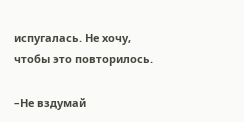испугалась. Не хочу, чтобы это повторилось.

–Не вздумай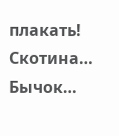плакать! Скотина… Бычок…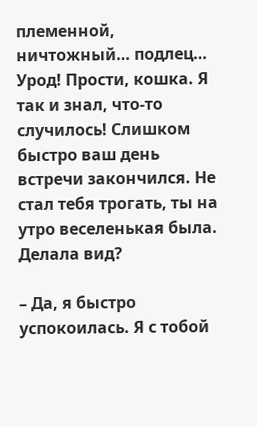племенной, ничтожный… подлец… Урод! Прости, кошка. Я так и знал, что-то случилось! Слишком быстро ваш день встречи закончился. Не стал тебя трогать, ты на утро веселенькая была. Делала вид?

– Да, я быстро успокоилась. Я с тобой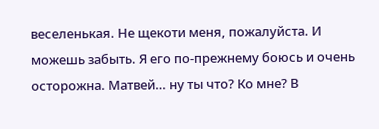веселенькая. Не щекоти меня, пожалуйста. И можешь забыть. Я его по-прежнему боюсь и очень осторожна. Матвей… ну ты что? Ко мне? В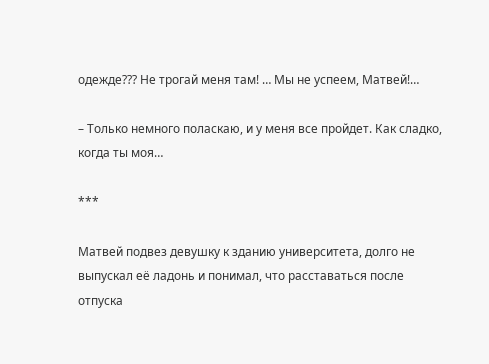одежде??? Не трогай меня там! … Мы не успеем, Матвей!…

– Только немного поласкаю, и у меня все пройдет. Как сладко, когда ты моя…

***

Матвей подвез девушку к зданию университета, долго не выпускал её ладонь и понимал, что расставаться после отпуска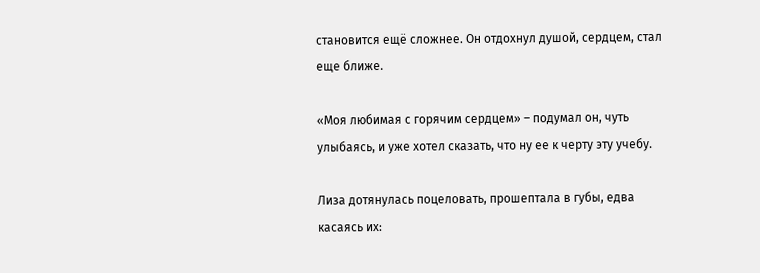становится ещё сложнее. Он отдохнул душой, сердцем, стал еще ближе.

«Моя любимая с горячим сердцем» – подумал он, чуть улыбаясь, и уже хотел сказать, что ну ее к черту эту учебу.

Лиза дотянулась поцеловать, прошептала в губы, едва касаясь их: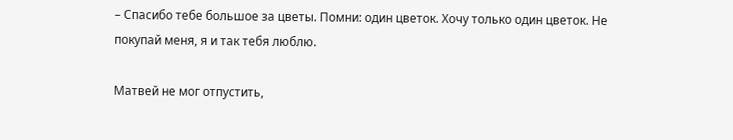– Спасибо тебе большое за цветы. Помни: один цветок. Хочу только один цветок. Не покупай меня, я и так тебя люблю.

Матвей не мог отпустить,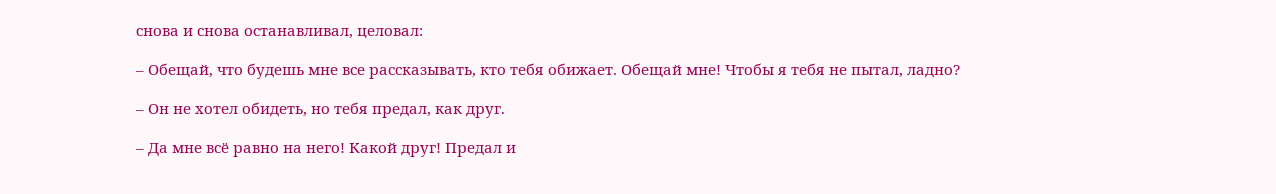снова и снова останавливал, целовал:

– Обещай, что будешь мне все рассказывать, кто тебя обижает. Обещай мне! Чтобы я тебя не пытал, ладно?

– Он не хотел обидеть, но тебя предал, как друг.

– Да мне всё равно на него! Какой друг! Предал и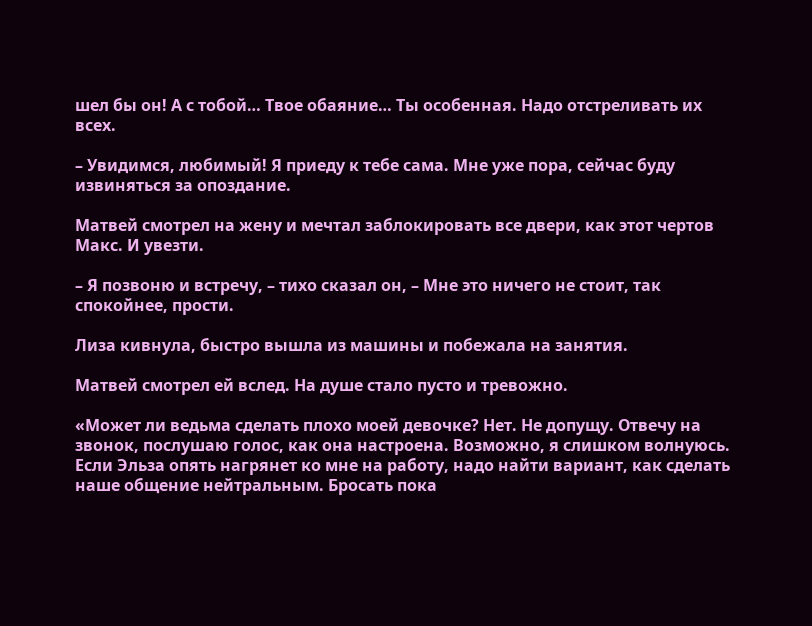шел бы он! А с тобой… Твое обаяние… Ты особенная. Надо отстреливать их всех.

– Увидимся, любимый! Я приеду к тебе сама. Мне уже пора, сейчас буду извиняться за опоздание.

Матвей смотрел на жену и мечтал заблокировать все двери, как этот чертов Макс. И увезти.

– Я позвоню и встречу, – тихо сказал он, – Мне это ничего не стоит, так спокойнее, прости.

Лиза кивнула, быстро вышла из машины и побежала на занятия.

Матвей смотрел ей вслед. На душе стало пусто и тревожно.

«Может ли ведьма сделать плохо моей девочке? Нет. Не допущу. Отвечу на звонок, послушаю голос, как она настроена. Возможно, я слишком волнуюсь. Если Эльза опять нагрянет ко мне на работу, надо найти вариант, как сделать наше общение нейтральным. Бросать пока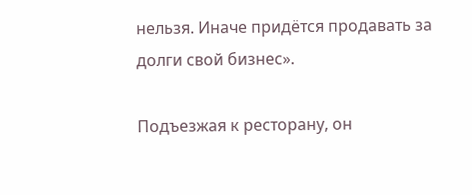нельзя. Иначе придётся продавать за долги свой бизнес».

Подъезжая к ресторану, он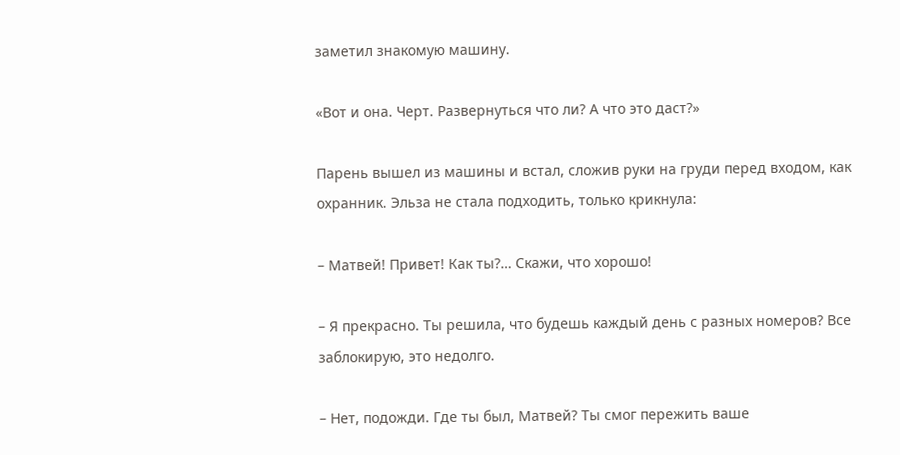заметил знакомую машину.

«Вот и она. Черт. Развернуться что ли? А что это даст?»

Парень вышел из машины и встал, сложив руки на груди перед входом, как охранник. Эльза не стала подходить, только крикнула:

– Матвей! Привет! Как ты?… Скажи, что хорошо!

– Я прекрасно. Ты решила, что будешь каждый день с разных номеров? Все заблокирую, это недолго.

– Нет, подожди. Где ты был, Матвей? Ты смог пережить ваше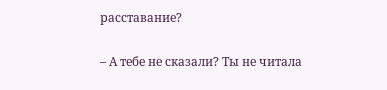расставание?

– А тебе не сказали? Ты не читала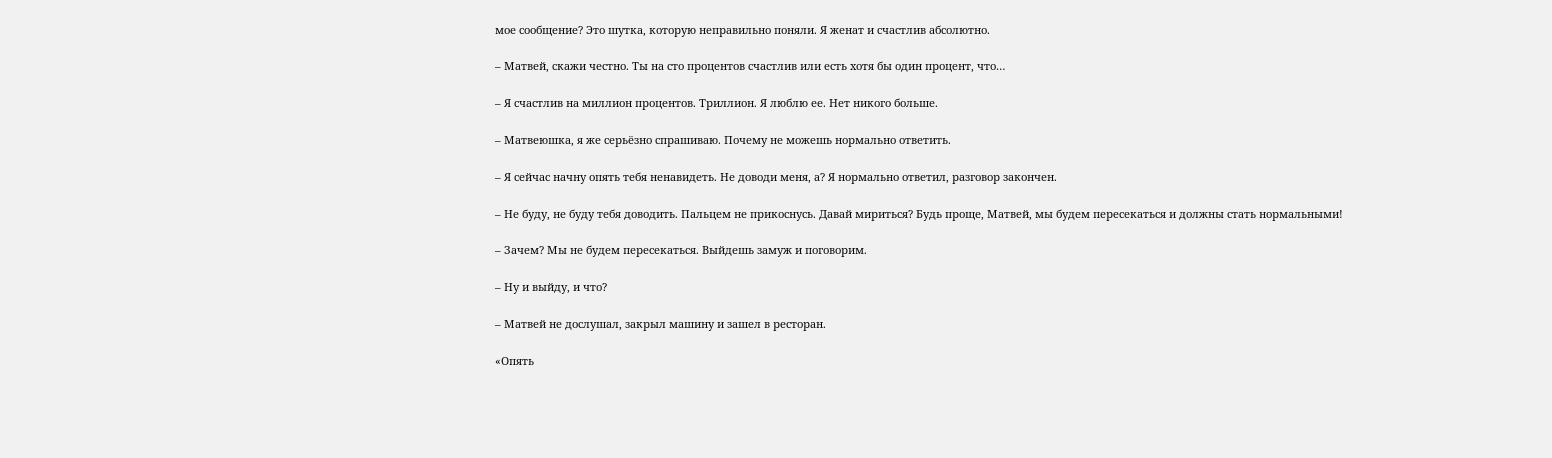мое сообщение? Это шутка, которую неправильно поняли. Я женат и счастлив абсолютно.

– Матвей, скажи честно. Ты на сто процентов счастлив или есть хотя бы один процент, что…

– Я счастлив на миллион процентов. Триллион. Я люблю ее. Нет никого больше.

– Матвеюшка, я же серьёзно спрашиваю. Почему не можешь нормально ответить.

– Я сейчас начну опять тебя ненавидеть. Не доводи меня, а? Я нормально ответил, разговор закончен.

– Не буду, не буду тебя доводить. Пальцем не прикоснусь. Давай мириться? Будь проще, Матвей, мы будем пересекаться и должны стать нормальными!

– Зачем? Мы не будем пересекаться. Выйдешь замуж и поговорим.

– Ну и выйду, и что?

– Матвей не дослушал, закрыл машину и зашел в ресторан.

«Опять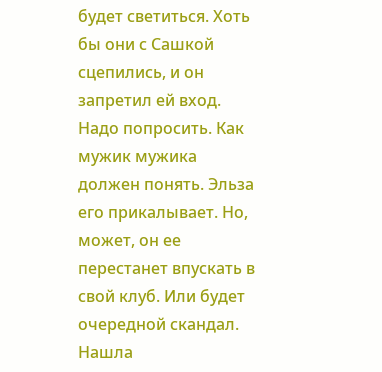будет светиться. Хоть бы они с Сашкой сцепились, и он запретил ей вход. Надо попросить. Как мужик мужика должен понять. Эльза его прикалывает. Но, может, он ее перестанет впускать в свой клуб. Или будет очередной скандал. Нашла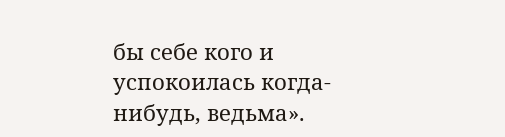бы себе кого и успокоилась когда-нибудь, ведьма».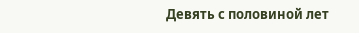Девять с половиной лет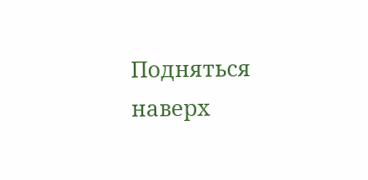Подняться наверх